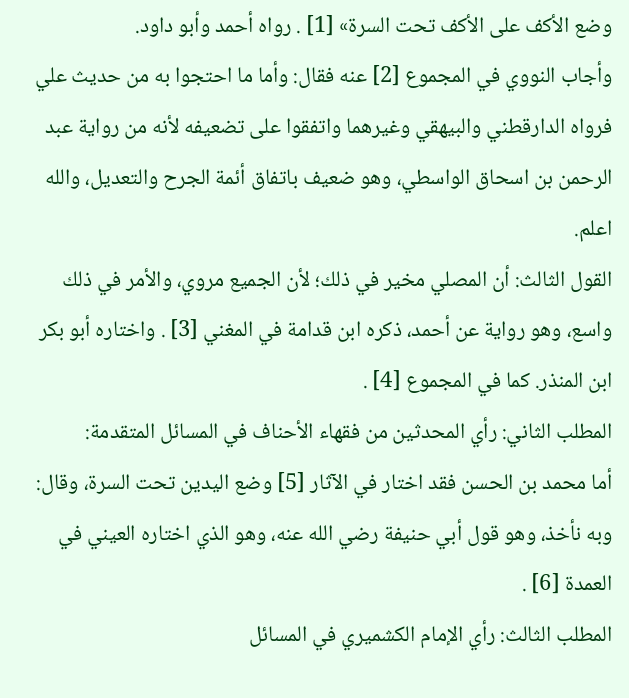وضع الأكف على الأكف تحت السرة» [1] . رواه أحمد وأبو داود.
وأجاب النووي في المجموع [2] عنه فقال: وأما ما احتجوا به من حديث علي فرواه الدارقطني والبيهقي وغيرهما واتفقوا على تضعيفه لأنه من رواية عبد الرحمن بن اسحاق الواسطي، وهو ضعيف باتفاق أئمة الجرح والتعديل، والله اعلم.
القول الثالث: أن المصلي مخير في ذلك؛ لأن الجميع مروي، والأمر في ذلك واسع، وهو رواية عن أحمد، ذكره ابن قدامة في المغني [3] . واختاره أبو بكر ابن المنذر. كما في المجموع [4] .
المطلب الثاني: رأي المحدثين من فقهاء الأحناف في المسائل المتقدمة:
أما محمد بن الحسن فقد اختار في الآثار [5] وضع اليدين تحت السرة، وقال: وبه نأخذ، وهو قول أبي حنيفة رضي الله عنه، وهو الذي اختاره العيني في العمدة [6] .
المطلب الثالث: رأي الإمام الكشميري في المسائل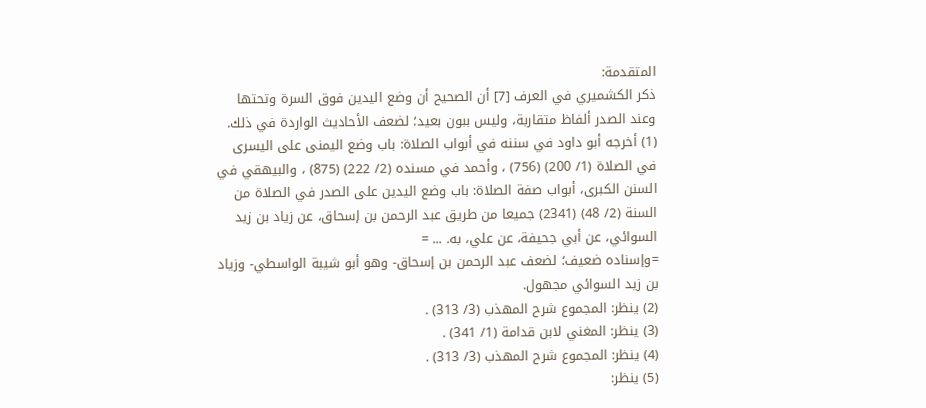المتقدمة:
ذكر الكشميري في العرف [7] أن الصحيح أن وضع اليدين فوق السرة وتحتها وعند الصدر ألفاظ متقاربة، وليس ببون بعيد؛ لضعف الأحاديث الواردة في ذلك.
(1) أخرجه أبو داود في سننه في أبواب الصلاة: باب وضع اليمنى على اليسرى في الصلاة (1/ 200) (756) ، وأحمد في مسنده (2/ 222) (875) ، والبيهقي في السنن الكبرى، أبواب صفة الصلاة: باب وضع اليدين على الصدر في الصلاة من السنة (2/ 48) (2341) جميعا من طريق عبد الرحمن بن إسحاق، عن زياد بن زيد السوائي، عن أبي جحيفة، عن علي، به. ... =
=وإسناده ضعيف؛ لضعف عبد الرحمن بن إسحاق- وهو أبو شيبة الواسطي- وزياد بن زيد السوائي مجهول.
(2) ينظر: المجموع شرح المهذب (3/ 313) .
(3) ينظر: المغني لابن قدامة (1/ 341) .
(4) ينظر: المجموع شرح المهذب (3/ 313) .
(5) ينظر: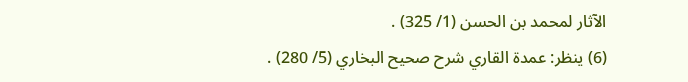الآثار لمحمد بن الحسن (1/ 325) .
(6) ينظر: عمدة القاري شرح صحيح البخاري (5/ 280) .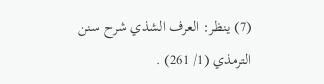(7) ينظر: العرف الشذي شرح سنن الترمذي (1/ 261) .